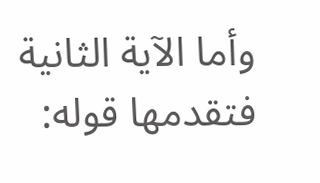وأما الآية الثانية فتقدمها قوله: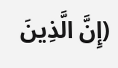(إِنَّ الَّذِينَ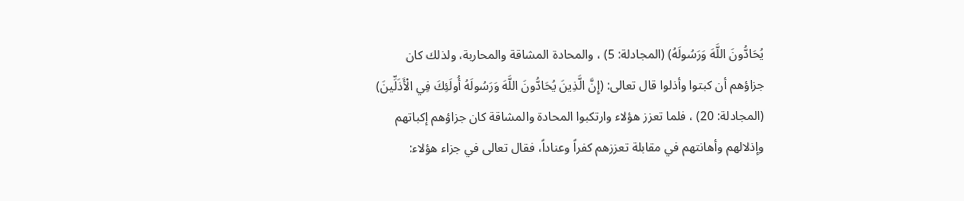يُحَادُّونَ اللَّهَ وَرَسُولَهُ) (المجادلة: 5) ، والمحادة المشاقة والمحاربة، ولذلك كان جزاؤهم أن كبتوا وأذلوا قال تعالى: (إِنَّ الَّذِينَ يُحَادُّونَ اللَّهَ وَرَسُولَهُ أُولَئِكَ فِي الْأَذَلِّينَ) (المجادلة: 20) ، فلما تعزز هؤلاء وارتكبوا المحادة والمشاقة كان جزاؤهم إكباتهم وإذلالهم وأهانتهم في مقابلة تعززهم كفراً وعناداً، فقال تعالى في جزاء هؤلاء: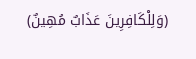(وَلِلْكَافِرِينَ عَذَابٌ مُهِينٌ)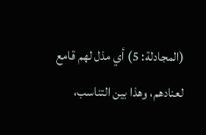(المجادلة: 5) أي مذل لهم قامع لعنادهم، وهذا بين التناسب،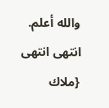والله أعلم. انتهى انتهى {ملاك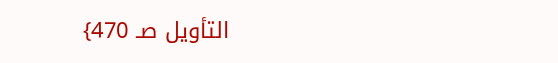التأويل صـ 470}